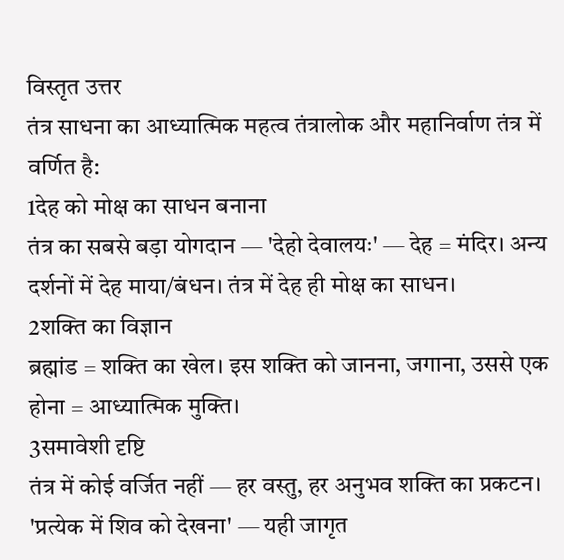विस्तृत उत्तर
तंत्र साधना का आध्यात्मिक महत्व तंत्रालोक और महानिर्वाण तंत्र में वर्णित है:
1देह को मोक्ष का साधन बनाना
तंत्र का सबसे बड़ा योगदान — 'देहो देवालयः' — देह = मंदिर। अन्य दर्शनों में देह माया/बंधन। तंत्र में देह ही मोक्ष का साधन।
2शक्ति का विज्ञान
ब्रह्मांड = शक्ति का खेल। इस शक्ति को जानना, जगाना, उससे एक होना = आध्यात्मिक मुक्ति।
3समावेशी दृष्टि
तंत्र में कोई वर्जित नहीं — हर वस्तु, हर अनुभव शक्ति का प्रकटन। 'प्रत्येक में शिव को देखना' — यही जागृत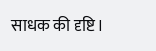साधक की दृष्टि।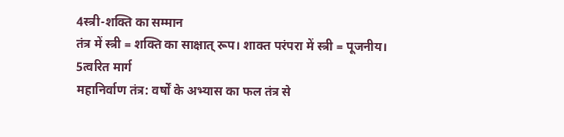4स्त्री-शक्ति का सम्मान
तंत्र में स्त्री = शक्ति का साक्षात् रूप। शाक्त परंपरा में स्त्री = पूजनीय।
5त्वरित मार्ग
महानिर्वाण तंत्र: वर्षों के अभ्यास का फल तंत्र से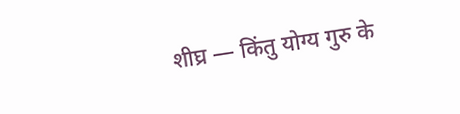शीघ्र — किंतु योग्य गुरु के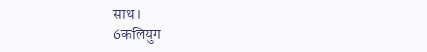साथ।
6कलियुग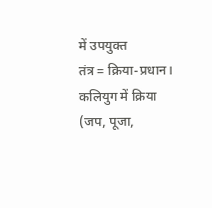में उपयुक्त
तंत्र = क्रिया-प्रधान। कलियुग में क्रिया (जप, पूजा,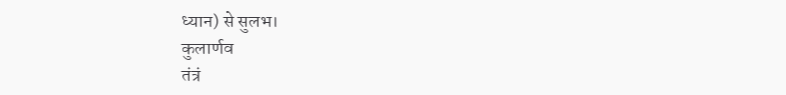ध्यान) से सुलभ।
कुलार्णव
तंत्रं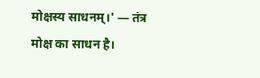मोक्षस्य साधनम्।' — तंत्र मोक्ष का साधन है।